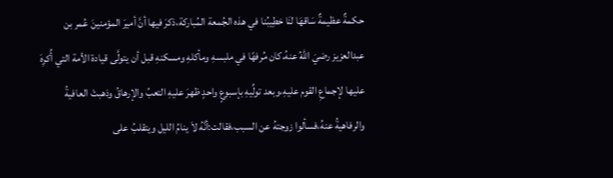حكمةٌ عظيمةٌ سَاقهَا لنَا خطِيبُنا في هذه الجُمعة المُباركة،ذكرَ فيها أنَّ أميرَ المؤمنينَ عُمر بن عبدالعزيز رضيَ اللهُ عنهُ،كان مُرفهًا في ملبسهِ ومأكلهِ ومسكنهِ قبل أن يتولَّى قيادة الأمة التي أُكرِهَ عليها لإجماعِ القوم عليهِ،وبعد تولِّيهِ بإسبوعٍ واحدٍ ظهرَ عليهِ التعبُ والإرهاقُ وذهبتْ العافيةُ والرفاهيةُ عنهُ،فسألوا زوجتهُ عن السبب،فقالت:أنَّهُ لاَ ينامُ الليل ويتقلبُ على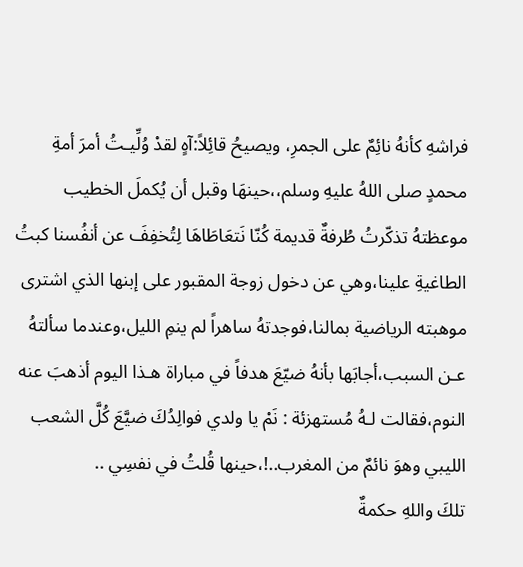فراشهِ كأنهُ نائِمٌ على الجمرِ، ويصيحُ قائِلاً:آهٍ لقدْ وُلِّيـتُ أمرَ أمةِ محمدٍ صلى اللهُ عليهِ وسلم،،حينهَا وقبل أن يُكملَ الخطيب موعظتهُ تذكّرتُ طُرفةٌ قديمة كُنّا نَتعَاطَاهَا لِتُخفِفَ عن أنفُسنا كبتُ الطاغيةِ علينا،وهي عن دخول زوجة المقبور على إبنها الذي اشترى موهبته الرياضية بمالنا،فوجدتهُ ساهراً لم ينمِ الليل،وعندما سألتهُ عـن السبب،أجابَها بأنهُ ضيّعَ هدفاً في مباراة هـذا اليوم أذهبَ عنه النوم،فقالت لـهُ مُستهزئة : نَمْ يا ولدي فوالِدُكَ ضيَّعَ كُلَّ الشعب الليبي وهوَ نائمٌ من المغرب..!،حينها قُلتُ في نفسِي ..
تلكَ واللهِ حكمةٌ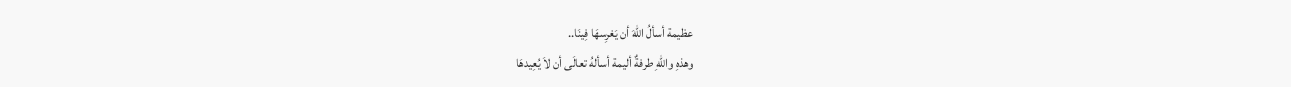عظيمة أسألُ اللهَ أن يَغرِسهَا فِينَا..
وهذهِ واللهِ طرفةٌ أليمة أسألهُ تعالَى أن لاَ يُعِيدهَا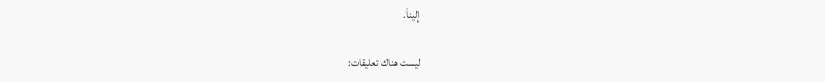إِليناَ.

ليست هناك تعليقات: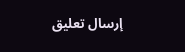إرسال تعليق